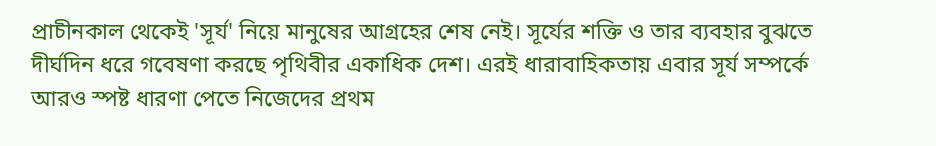প্রাচীনকাল থেকেই 'সূর্য' নিয়ে মানুষের আগ্রহের শেষ নেই। সূর্যের শক্তি ও তার ব্যবহার বুঝতে দীর্ঘদিন ধরে গবেষণা করছে পৃথিবীর একাধিক দেশ। এরই ধারাবাহিকতায় এবার সূর্য সম্পর্কে আরও স্পষ্ট ধারণা পেতে নিজেদের প্রথম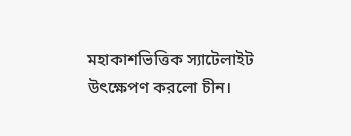মহাকাশভিত্তিক স্যাটেলাইট উৎক্ষেপণ করলো চীন।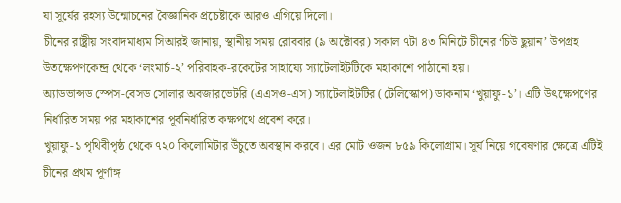যা সূর্যের রহস্য উন্মোচনের বৈজ্ঞানিক প্রচেষ্টাকে আরও এগিয়ে দিলো।
চীনের রাষ্ট্রীয় সংবাদমাধ্যম সিআরই জানায়, স্থানীয় সময় রোববার (৯ অক্টোবর) সকাল ৭টা ৪৩ মিনিটে চীনের ‘চিউ ছুয়ান’ উপগ্রহ উতক্ষেপণকেন্দ্র থেকে ‘লংমার্চ-২’ পরিবাহক-রকেটের সাহায্যে স্যাটেলাইটটিকে মহাকাশে পাঠানো হয়।
অ্যাডভান্সড স্পেস-বেসড সোলার অবজারভেটরি (এএসও-এস) স্যাটেলাইটটির (টেলিস্কোপ) ডাকনাম ‘খুয়াফু-১’। এটি উৎক্ষেপণের নির্ধারিত সময় পর মহাকাশের পূর্বনির্ধারিত কক্ষপথে প্রবেশ করে।
খুয়াফু-১ পৃথিবীপৃষ্ঠ থেকে ৭২০ কিলোমিটার উঁচুতে অবস্থান করবে। এর মোট ওজন ৮৫৯ কিলোগ্রাম। সূর্য নিয়ে গবেষণার ক্ষেত্রে এটিই চীনের প্রথম পূর্ণাঙ্গ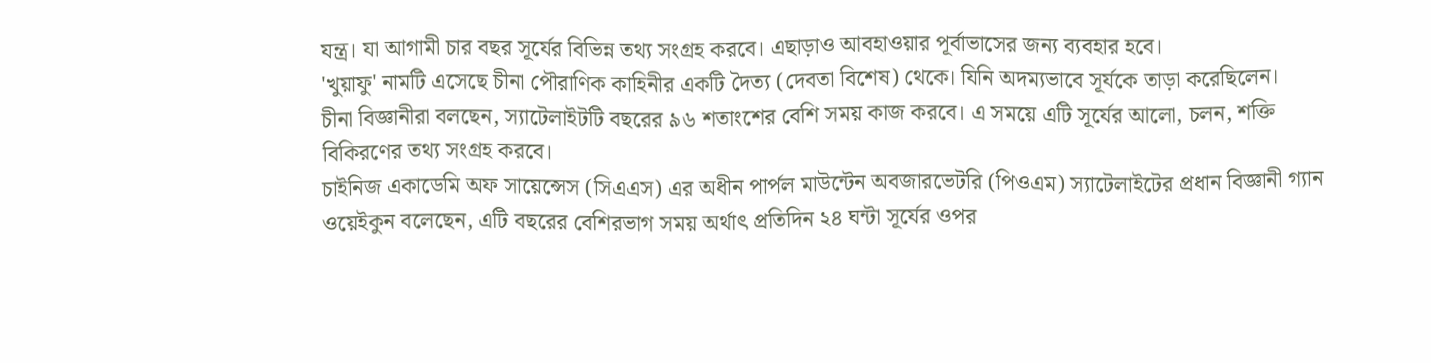যন্ত্র। যা আগামী চার বছর সূর্যের বিভিন্ন তথ্য সংগ্রহ করবে। এছাড়াও আবহাওয়ার পূর্বাভাসের জন্য ব্যবহার হবে।
'খুয়াফু' নামটি এসেছে চীনা পৌরাণিক কাহিনীর একটি দৈত্য (দেবতা বিশেষ) থেকে। যিনি অদম্যভাবে সূর্যকে তাড়া করেছিলেন।
চীনা বিজ্ঞানীরা বলছেন, স্যাটেলাইটটি বছরের ৯৬ শতাংশের বেশি সময় কাজ করবে। এ সময়ে এটি সূর্যের আলো, চলন, শক্তি বিকিরণের তথ্য সংগ্রহ করবে।
চাইনিজ একাডেমি অফ সায়েন্সেস (সিএএস) এর অধীন পার্পল মাউন্টেন অবজারভেটরি (পিওএম) স্যাটেলাইটের প্রধান বিজ্ঞানী গ্যান ওয়েইকুন বলেছেন, এটি বছরের বেশিরভাগ সময় অর্থাৎ প্রতিদিন ২৪ ঘন্টা সূর্যের ওপর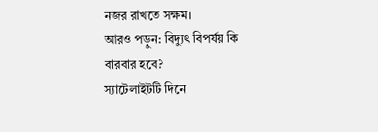নজর রাখতে সক্ষম।
আরও পড়ুন: বিদ্যুৎ বিপর্যয় কি বারবার হবে?
স্যাটেলাইটটি দিনে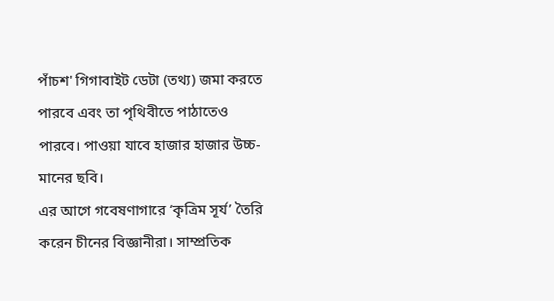পাঁচশ' গিগাবাইট ডেটা (তথ্য) জমা করতে পারবে এবং তা পৃথিবীতে পাঠাতেও পারবে। পাওয়া যাবে হাজার হাজার উচ্চ-মানের ছবি।
এর আগে গবেষণাগারে ‘কৃত্রিম সূর্য’ তৈরি করেন চীনের বিজ্ঞানীরা। সাম্প্রতিক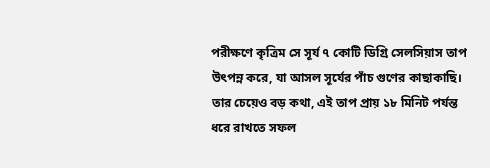পরীক্ষণে কৃত্রিম সে সূর্য ৭ কোটি ডিগ্রি সেলসিয়াস তাপ উৎপন্ন করে, যা আসল সূর্যের পাঁচ গুণের কাছাকাছি। তার চেয়েও বড় কথা, এই তাপ প্রায় ১৮ মিনিট পর্যন্ত ধরে রাখতে সফল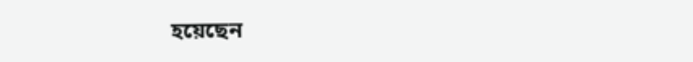হয়েছেন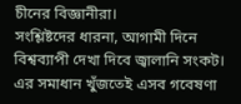চীনের বিজ্ঞানীরা।
সংশ্লিষ্টদের ধারনা, আগামী দিনে বিশ্বব্যাপী দেখা দিবে জ্বালানি সংকট। এর সমাধান খুঁজতেই এসব গবেষণা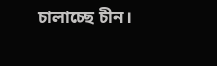চালাচ্ছে চীন।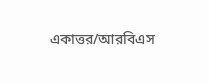একাত্তর/আরবিএস